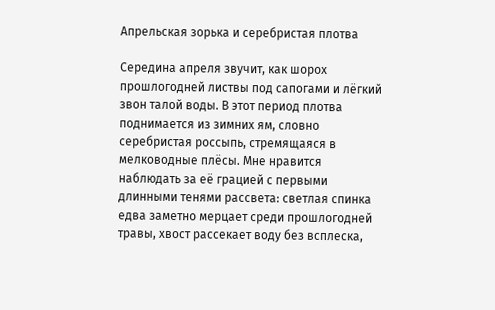Апрельская зорька и серебристая плотва

Середина апреля звучит, как шорох прошлогодней листвы под сапогами и лёгкий звон талой воды. В этот период плотва поднимается из зимних ям, словно серебристая россыпь, стремящаяся в мелководные плёсы. Мне нравится наблюдать за её грацией с первыми длинными тенями рассвета: светлая спинка едва заметно мерцает среди прошлогодней травы, хвост рассекает воду без всплеска,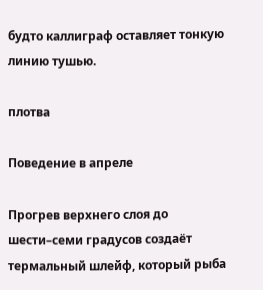будто каллиграф оставляет тонкую линию тушью.

плотва

Поведение в апреле

Прогрев верхнего слоя до шести–семи градусов создаёт термальный шлейф, который рыба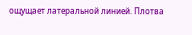ощущает латеральной линией. Плотва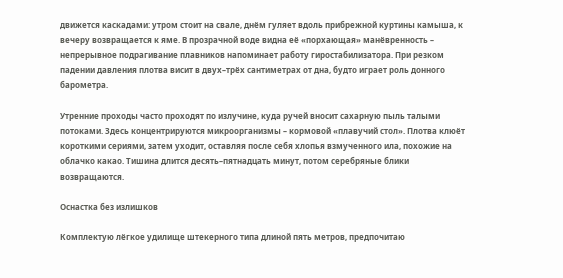движется каскадами: утром стоит на свале, днём гуляет вдоль прибрежной куртины камыша, к вечеру возвращается к яме. В прозрачной воде видна её «порхающая» манёвренность – непрерывное подрагивание плавников напоминает работу гиростабилизатора. При резком падении давления плотва висит в двух–трёх сантиметрах от дна, будто играет роль донного барометра.

Утренние проходы часто проходят по излучине, куда ручей вносит сахарную пыль талыми потоками. Здесь концентрируются микроорганизмы – кормовой «плавучий стол». Плотва клюёт короткими сериями, затем уходит, оставляя после себя хлопья взмученного ила, похожие на облачко какао. Тишина длится десять–пятнадцать минут, потом серебряные блики возвращаются.

Оснастка без излишков

Комплектую лёгкое удилище штекерного типа длиной пять метров, предпочитаю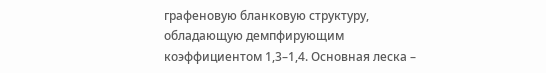графеновую бланковую структуру, обладающую демпфирующим коэффициентом 1,3–1,4. Основная леска –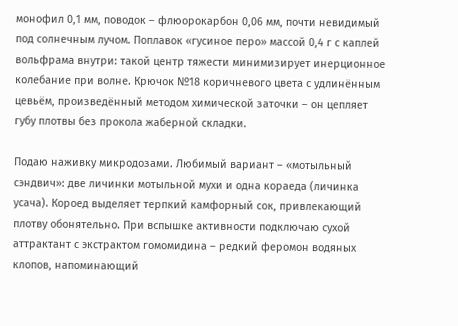монофил 0,1 мм, поводок – флюорокарбон 0,06 мм, почти невидимый под солнечным лучом. Поплавок «гусиное перо» массой 0,4 г с каплей вольфрама внутри: такой центр тяжести минимизирует инерционное колебание при волне. Крючок №18 коричневого цвета с удлинённым цевьём, произведённый методом химической заточки – он цепляет губу плотвы без прокола жаберной складки.

Подаю наживку микродозами. Любимый вариант – «мотыльный сэндвич»: две личинки мотыльной мухи и одна кораеда (личинка усача). Короед выделяет терпкий камфорный сок, привлекающий плотву обонятельно. При вспышке активности подключаю сухой аттрактант с экстрактом гомомидина – редкий феромон водяных клопов, напоминающий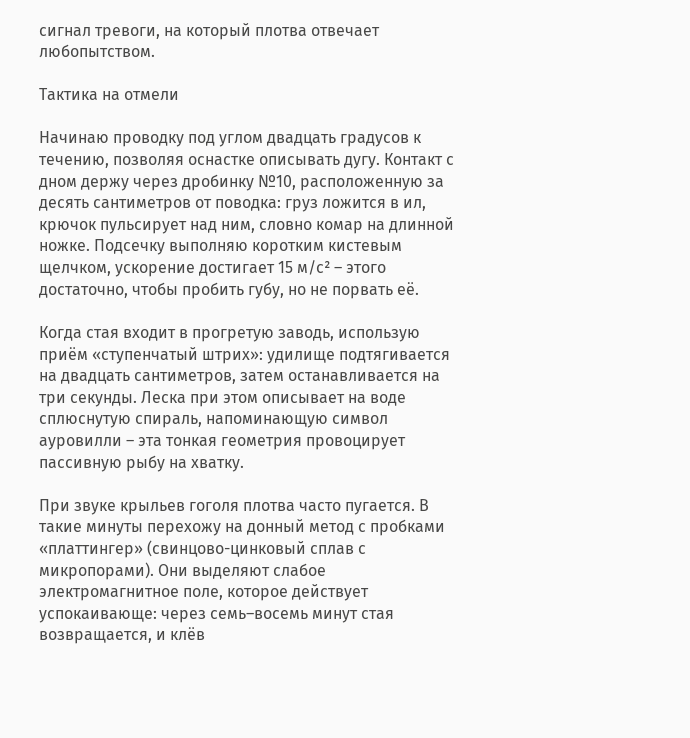сигнал тревоги, на который плотва отвечает любопытством.

Тактика на отмели

Начинаю проводку под углом двадцать градусов к течению, позволяя оснастке описывать дугу. Контакт с дном держу через дробинку №10, расположенную за десять сантиметров от поводка: груз ложится в ил, крючок пульсирует над ним, словно комар на длинной ножке. Подсечку выполняю коротким кистевым щелчком, ускорение достигает 15 м/с² – этого достаточно, чтобы пробить губу, но не порвать её.

Когда стая входит в прогретую заводь, использую приём «ступенчатый штрих»: удилище подтягивается на двадцать сантиметров, затем останавливается на три секунды. Леска при этом описывает на воде сплюснутую спираль, напоминающую символ ауровилли – эта тонкая геометрия провоцирует пассивную рыбу на хватку.

При звуке крыльев гоголя плотва часто пугается. В такие минуты перехожу на донный метод с пробками «платтингер» (свинцово-цинковый сплав с микропорами). Они выделяют слабое электромагнитное поле, которое действует успокаивающе: через семь–восемь минут стая возвращается, и клёв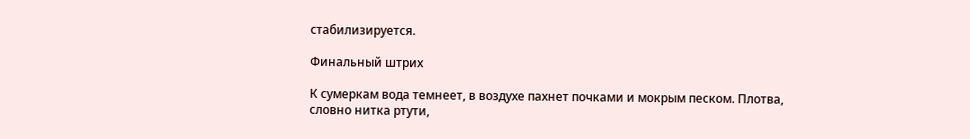стабилизируется.

Финальный штрих

К сумеркам вода темнеет, в воздухе пахнет почками и мокрым песком. Плотва, словно нитка ртути,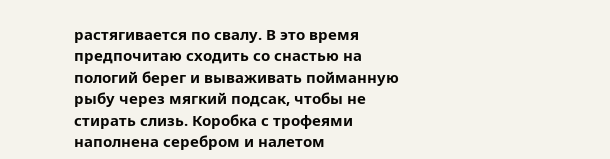растягивается по свалу. В это время предпочитаю сходить со снастью на пологий берег и вываживать пойманную рыбу через мягкий подсак, чтобы не стирать слизь. Коробка с трофеями наполнена серебром и налетом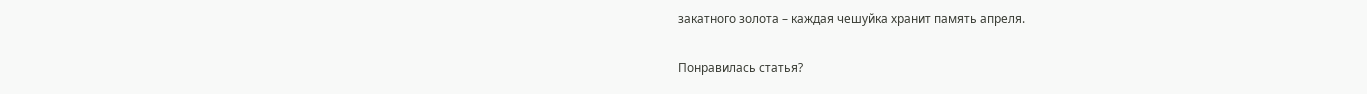закатного золота – каждая чешуйка хранит память апреля.

Понравилась статья?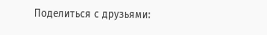Поделиться с друзьями: